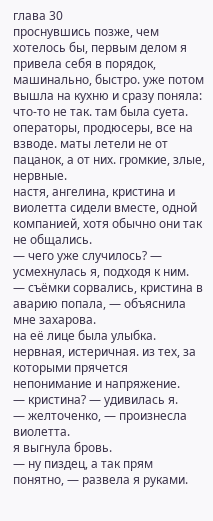глава 30
проснувшись позже, чем хотелось бы, первым делом я привела себя в порядок, машинально, быстро. уже потом вышла на кухню и сразу поняла: что-то не так. там была суета. операторы, продюсеры, все на взводе. маты летели не от пацанок, а от них. громкие, злые, нервные.
настя, ангелина, кристина и виолетта сидели вместе, одной компанией, хотя обычно они так не общались.
— чего уже случилось? — усмехнулась я, подходя к ним.
— съёмки сорвались, кристина в аварию попала, — объяснила мне захарова.
на её лице была улыбка. нервная, истеричная. из тех, за которыми прячется непонимание и напряжение.
— кристина? — удивилась я.
— желточенко, — произнесла виолетта.
я выгнула бровь.
— ну пиздец, а так прям понятно, — развела я руками.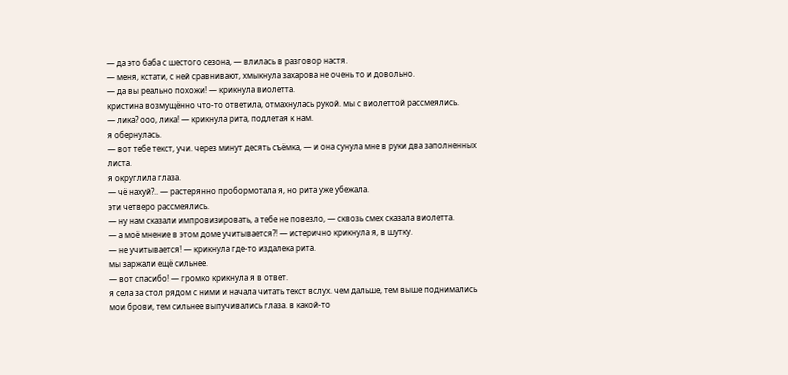— да это баба с шестого сезона, — влилась в разговор настя.
— меня, кстати, с ней сравнивают, хмыкнула захарова не очень то и довольно.
— да вы реально похожи! — крикнула виолетта.
кристина возмущённо что-то ответила, отмахнулась рукой. мы с виолеттой рассмеялись.
— лика? ооо, лика! — крикнула рита, подлетая к нам.
я обернулась.
— вот тебе текст, учи. через минут десять съёмка, — и она сунула мне в руки два заполненных листа.
я округлила глаза.
— чё нахуй?.. — растерянно пробормотала я, но рита уже убежала.
эти четверо рассмеялись.
— ну нам сказали импровизировать, а тебе не повезло, — сквозь смех сказала виолетта.
— а моё мнение в этом доме учитывается?! — истерично крикнула я, в шутку.
— не учитывается! — крикнула где-то издалека рита.
мы заржали ещё сильнее.
— вот спасибо! — громко крикнула я в ответ.
я села за стол рядом с ними и начала читать текст вслух. чем дальше, тем выше поднимались мои брови, тем сильнее выпучивались глаза. в какой-то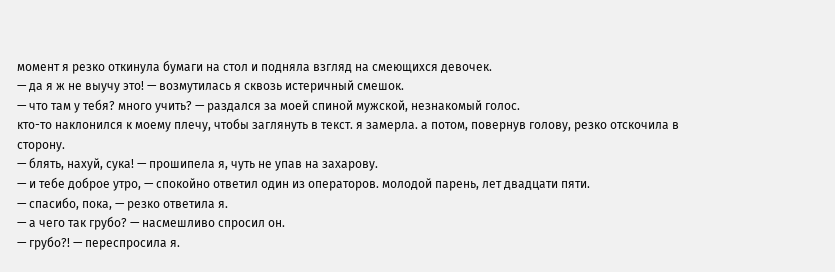момент я резко откинула бумаги на стол и подняла взгляд на смеющихся девочек.
— да я ж не выучу это! — возмутилась я сквозь истеричный смешок.
— что там у тебя? много учить? — раздался за моей спиной мужской, незнакомый голос.
кто-то наклонился к моему плечу, чтобы заглянуть в текст. я замерла. а потом, повернув голову, резко отскочила в сторону.
— блять, нахуй, сука! — прошипела я, чуть не упав на захарову.
— и тебе доброе утро, — спокойно ответил один из операторов. молодой парень, лет двадцати пяти.
— спасибо, пока, — резко ответила я.
— а чего так грубо? — насмешливо спросил он.
— грубо?! — переспросила я.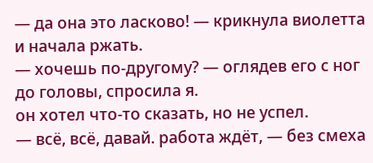— да она это ласково! — крикнула виолетта и начала ржать.
— хочешь по-другому? — оглядев его с ног до головы, спросила я.
он хотел что-то сказать, но не успел.
— всё, всё, давай. работа ждёт, — без смеха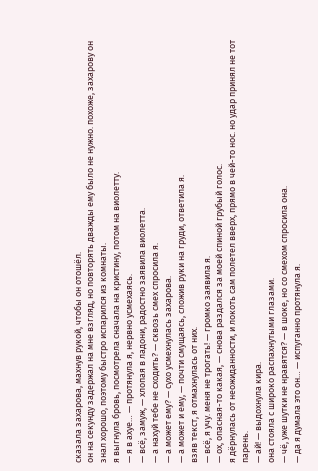сказала захарова, махнув рукой, чтобы он отошёл.
он на секунду задержал на мне взгляд, но повторять дважды ему было не нужно. похоже, захарову он знал хорошо, поэтому быстро испарился из комнаты.
я выгнула бровь, посмотрела сначала на кристину, потом на виолетту.
— я в ахуе… — протянула я, нервно усмехаясь.
— всё, замуж, — хлопая в ладони, радостно заявила виолетта.
— а нахуй тебе не сходить? — сквозь смех спросила я.
— а может ему? — сухо усмехнулась захарова.
— а может и ему, — почти смущаясь, сложив руки на груди, ответила я.
взяв текст, я отмахнулась от них.
— всё, я учу. меня не трогать! — громко заявила я.
— ох, опасная-то какая, — снова раздался за моей спиной грубый голос.
я дёрнулась от неожиданности, и локоть сам полетел вверх, прямо в чей-то нос. но удар принял не тот парень.
— ай! — выдохнула кира.
она стояла с широко распахнутыми глазами.
— чё, уже шутки не нравятся? — в шоке, но со смехом спросила она.
— да я думала это он… — испуганно протянула я.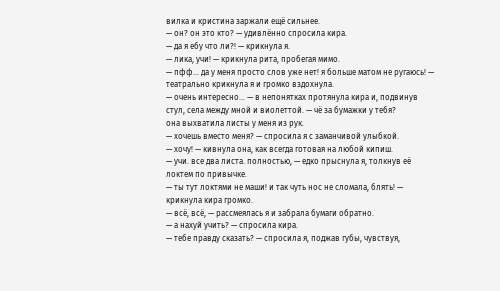вилка и кристина заржали ещё сильнее.
— он? он это кто? — удивлённо спросила кира.
— да я ебу что ли?! — крикнула я.
— лика, учи! — крикнула рита, пробегая мимо.
— пфф… да у меня просто слов уже нет! я больше матом не ругаюсь! — театрально крикнула я и громко вздохнула.
— очень интересно… — в непонятках протянула кира и, подвинув стул, села между мной и виолеттой. — чё за бумажки у тебя?
она выхватила листы у меня из рук.
— хочешь вместо меня? — спросила я с заманчивой улыбкой.
— хочу! — кивнула она, как всегда готовая на любой кипиш.
— учи. все два листа. полностью, — едко прыснула я, толкнув её локтем по привычке.
— ты тут локтями не маши! и так чуть нос не сломала, блять! — крикнула кира громко.
— всё, всё, — рассмеялась я и забрала бумаги обратно.
— а нахуй учить? — спросила кира.
— тебе правду сказать? — спросила я, поджав губы, чувствуя,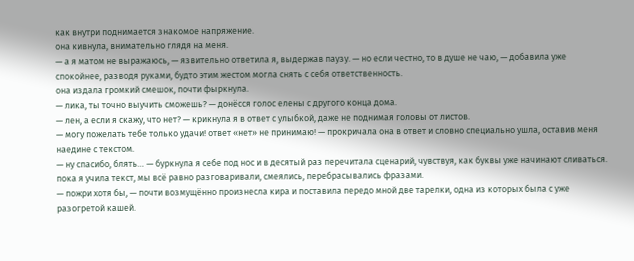как внутри поднимается знакомое напряжение.
она кивнула, внимательно глядя на меня.
— а я матом не выражаюсь, — язвительно ответила я, выдержав паузу. — но если честно, то в душе не чаю, — добавила уже спокойнее, разводя руками, будто этим жестом могла снять с себя ответственность.
она издала громкий смешок, почти фыркнула.
— лика, ты точно выучить сможешь? — донёсся голос елены с другого конца дома.
— лен, а если я скажу, что нет? — крикнула я в ответ с улыбкой, даже не поднимая головы от листов.
— могу пожелать тебе только удачи! ответ «нет» не принимаю! — прокричала она в ответ и словно специально ушла, оставив меня наедине с текстом.
— ну спасибо, блять… — буркнула я себе под нос и в десятый раз перечитала сценарий, чувствуя, как буквы уже начинают сливаться.
пока я учила текст, мы всё равно разговаривали, смеялись, перебрасывались фразами.
— пожри хотя бы, — почти возмущённо произнесла кира и поставила передо мной две тарелки, одна из которых была с уже разогретой кашей.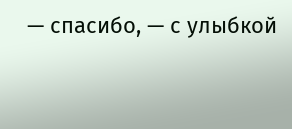— спасибо, — с улыбкой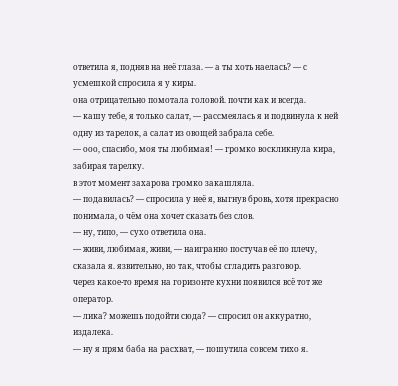ответила я, подняв на неё глаза. — а ты хоть наелась? — с усмешкой спросила я у киры.
она отрицательно помотала головой. почти как и всегда.
— кашу тебе, я только салат, — рассмеялась я и подвинула к ней одну из тарелок, а салат из овощей забрала себе.
— ооо, спасибо, моя ты любимая! — громко воскликнула кира, забирая тарелку.
в этот момент захарова громко закашляла.
— подавилась? — спросила у неё я, выгнув бровь, хотя прекрасно понимала, о чём она хочет сказать без слов.
— ну, типо, — сухо ответила она.
— живи, любимая, живи, — наигранно постучав её по плечу, сказала я. язвительно, но так, чтобы сгладить разговор.
через какое-то время на горизонте кухни появился всё тот же оператор.
— лика? можешь подойти сюда? — спросил он аккуратно, издалека.
— ну я прям баба на расхват, — пошутила совсем тихо я.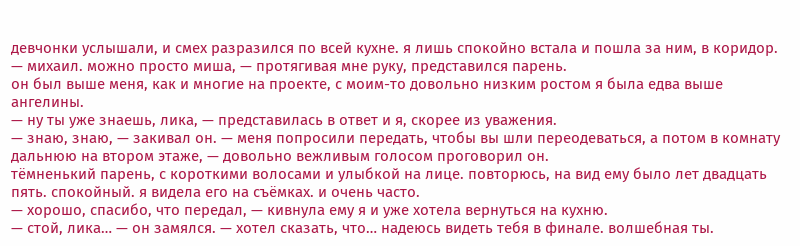девчонки услышали, и смех разразился по всей кухне. я лишь спокойно встала и пошла за ним, в коридор.
— михаил. можно просто миша, — протягивая мне руку, представился парень.
он был выше меня, как и многие на проекте, с моим-то довольно низким ростом я была едва выше ангелины.
— ну ты уже знаешь, лика, — представилась в ответ и я, скорее из уважения.
— знаю, знаю, — закивал он. — меня попросили передать, чтобы вы шли переодеваться, а потом в комнату дальнюю на втором этаже, — довольно вежливым голосом проговорил он.
тёмненький парень, с короткими волосами и улыбкой на лице. повторюсь, на вид ему было лет двадцать пять. спокойный. я видела его на съёмках. и очень часто.
— хорошо, спасибо, что передал, — кивнула ему я и уже хотела вернуться на кухню.
— стой, лика… — он замялся. — хотел сказать, что… надеюсь видеть тебя в финале. волшебная ты.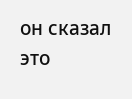он сказал это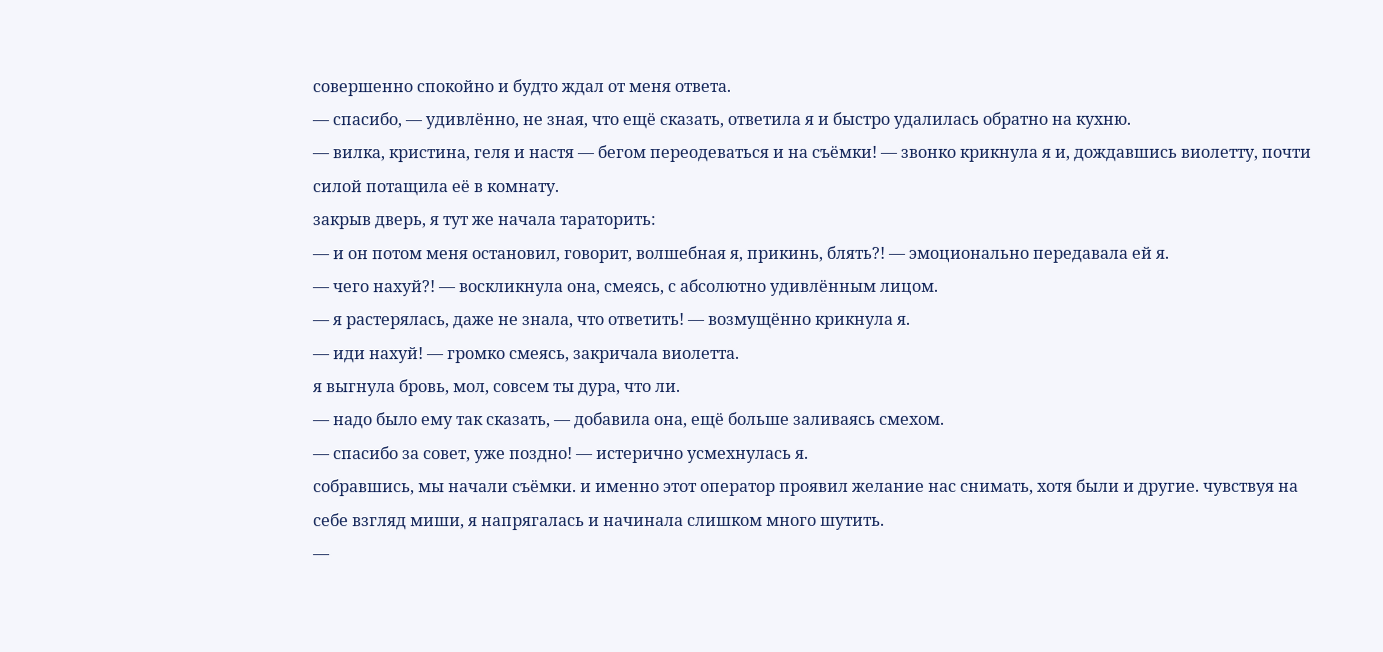совершенно спокойно и будто ждал от меня ответа.
— спасибо, — удивлённо, не зная, что ещё сказать, ответила я и быстро удалилась обратно на кухню.
— вилка, кристина, геля и настя — бегом переодеваться и на съёмки! — звонко крикнула я и, дождавшись виолетту, почти силой потащила её в комнату.
закрыв дверь, я тут же начала тараторить:
— и он потом меня остановил, говорит, волшебная я, прикинь, блять?! — эмоционально передавала ей я.
— чего нахуй?! — воскликнула она, смеясь, с абсолютно удивлённым лицом.
— я растерялась, даже не знала, что ответить! — возмущённо крикнула я.
— иди нахуй! — громко смеясь, закричала виолетта.
я выгнула бровь, мол, совсем ты дура, что ли.
— надо было ему так сказать, — добавила она, ещё больше заливаясь смехом.
— спасибо за совет, уже поздно! — истерично усмехнулась я.
собравшись, мы начали съёмки. и именно этот оператор проявил желание нас снимать, хотя были и другие. чувствуя на себе взгляд миши, я напрягалась и начинала слишком много шутить.
—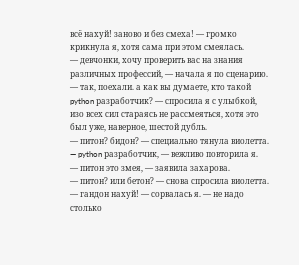всё нахуй! заново и без смеха! — громко крикнула я, хотя сама при этом смеялась.
— девчонки, хочу проверить вас на знания различных профессий, — начала я по сценарию. — так, поехали. а как вы думаете, кто такой python разработчик? — спросила я с улыбкой, изо всех сил стараясь не рассмеяться, хотя это был уже, наверное, шестой дубль.
— питон? бидон? — специально тянула виолетта.
— python разработчик, — вежливо повторила я.
— питон это змея, — заявила захарова.
— питон? или бетон? — снова спросила виолетта.
— гандон нахуй! — сорвалась я. — не надо столько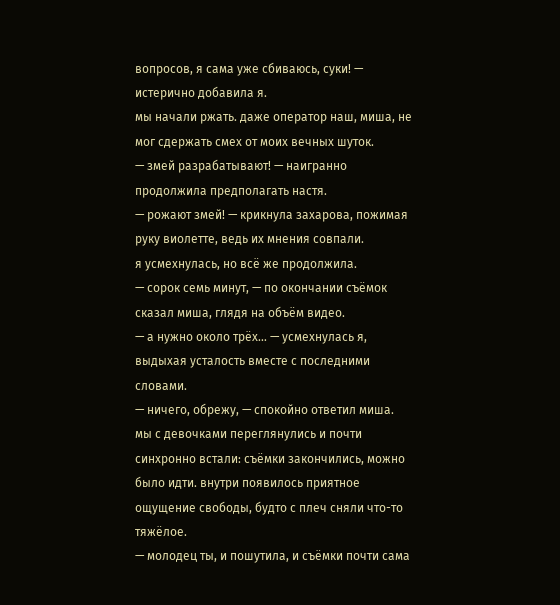вопросов, я сама уже сбиваюсь, суки! — истерично добавила я.
мы начали ржать. даже оператор наш, миша, не мог сдержать смех от моих вечных шуток.
— змей разрабатывают! — наигранно продолжила предполагать настя.
— рожают змей! — крикнула захарова, пожимая руку виолетте, ведь их мнения совпали.
я усмехнулась, но всё же продолжила.
— сорок семь минут, — по окончании съёмок сказал миша, глядя на объём видео.
— а нужно около трёх… — усмехнулась я, выдыхая усталость вместе с последними словами.
— ничего, обрежу, — спокойно ответил миша.
мы с девочками переглянулись и почти синхронно встали: съёмки закончились, можно было идти. внутри появилось приятное ощущение свободы, будто с плеч сняли что-то тяжёлое.
— молодец ты, и пошутила, и съёмки почти сама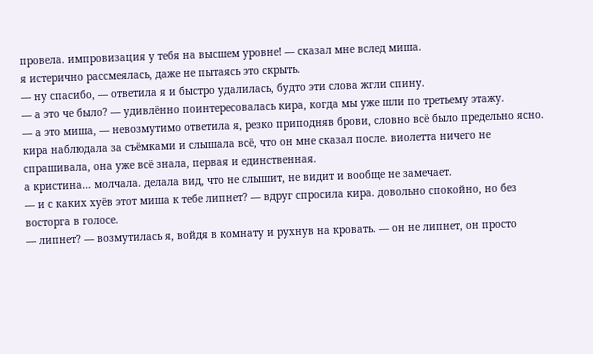провела. импровизация у тебя на высшем уровне! — сказал мне вслед миша.
я истерично рассмеялась, даже не пытаясь это скрыть.
— ну спасибо, — ответила я и быстро удалилась, будто эти слова жгли спину.
— а это че было? — удивлённо поинтересовалась кира, когда мы уже шли по третьему этажу.
— а это миша, — невозмутимо ответила я, резко приподняв брови, словно всё было предельно ясно.
кира наблюдала за съёмками и слышала всё, что он мне сказал после. виолетта ничего не спрашивала, она уже всё знала, первая и единственная.
а кристина… молчала. делала вид, что не слышит, не видит и вообще не замечает.
— и с каких хуёв этот миша к тебе липнет? — вдруг спросила кира. довольно спокойно, но без восторга в голосе.
— липнет? — возмутилась я, войдя в комнату и рухнув на кровать. — он не липнет, он просто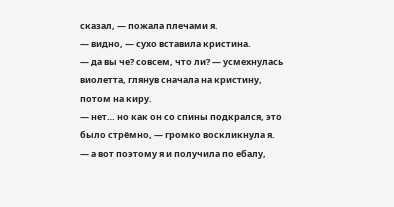сказал, — пожала плечами я.
— видно, — сухо вставила кристина.
— да вы че? совсем, что ли? — усмехнулась виолетта, глянув сначала на кристину, потом на киру.
— нет… но как он со спины подкрался, это было стрёмно, — громко воскликнула я.
— а вот поэтому я и получила по ебалу,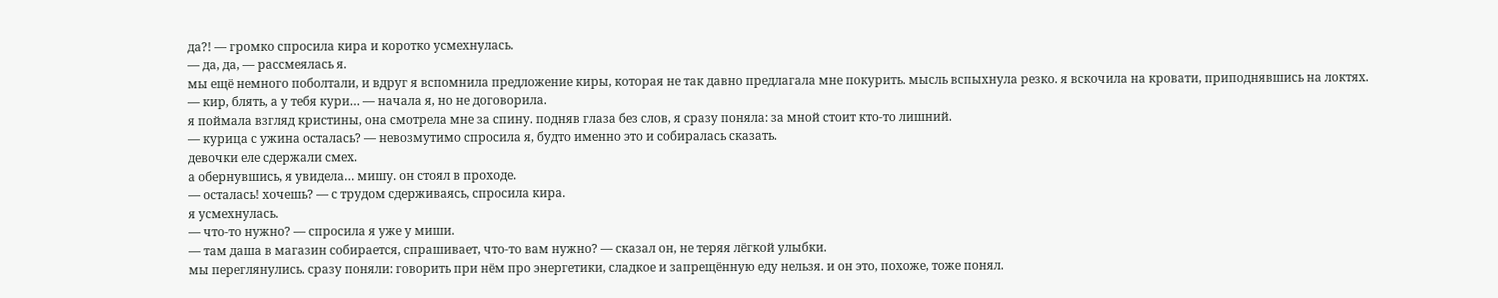да?! — громко спросила кира и коротко усмехнулась.
— да, да, — рассмеялась я.
мы ещё немного поболтали, и вдруг я вспомнила предложение киры, которая не так давно предлагала мне покурить. мысль вспыхнула резко. я вскочила на кровати, приподнявшись на локтях.
— кир, блять, а у тебя кури… — начала я, но не договорила.
я поймала взгляд кристины, она смотрела мне за спину. подняв глаза без слов, я сразу поняла: за мной стоит кто-то лишний.
— курица с ужина осталась? — невозмутимо спросила я, будто именно это и собиралась сказать.
девочки еле сдержали смех.
а обернувшись, я увидела… мишу. он стоял в проходе.
— осталась! хочешь? — с трудом сдерживаясь, спросила кира.
я усмехнулась.
— что-то нужно? — спросила я уже у миши.
— там даша в магазин собирается, спрашивает, что-то вам нужно? — сказал он, не теряя лёгкой улыбки.
мы переглянулись. сразу поняли: говорить при нём про энергетики, сладкое и запрещённую еду нельзя. и он это, похоже, тоже понял.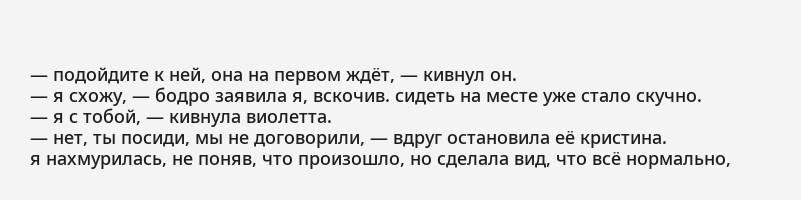— подойдите к ней, она на первом ждёт, — кивнул он.
— я схожу, — бодро заявила я, вскочив. сидеть на месте уже стало скучно.
— я с тобой, — кивнула виолетта.
— нет, ты посиди, мы не договорили, — вдруг остановила её кристина.
я нахмурилась, не поняв, что произошло, но сделала вид, что всё нормально,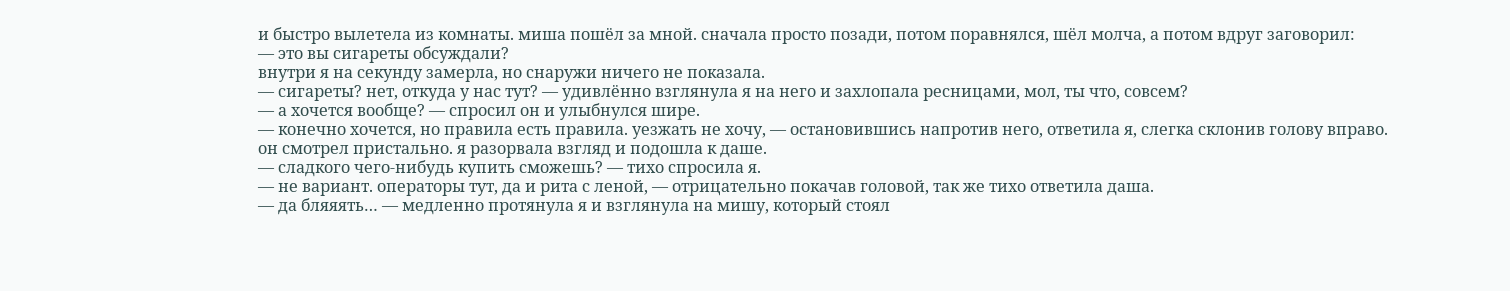и быстро вылетела из комнаты. миша пошёл за мной. сначала просто позади, потом поравнялся, шёл молча, а потом вдруг заговорил:
— это вы сигареты обсуждали?
внутри я на секунду замерла, но снаружи ничего не показала.
— сигареты? нет, откуда у нас тут? — удивлённо взглянула я на него и захлопала ресницами, мол, ты что, совсем?
— а хочется вообще? — спросил он и улыбнулся шире.
— конечно хочется, но правила есть правила. уезжать не хочу, — остановившись напротив него, ответила я, слегка склонив голову вправо.
он смотрел пристально. я разорвала взгляд и подошла к даше.
— сладкого чего-нибудь купить сможешь? — тихо спросила я.
— не вариант. операторы тут, да и рита с леной, — отрицательно покачав головой, так же тихо ответила даша.
— да бляяять… — медленно протянула я и взглянула на мишу, который стоял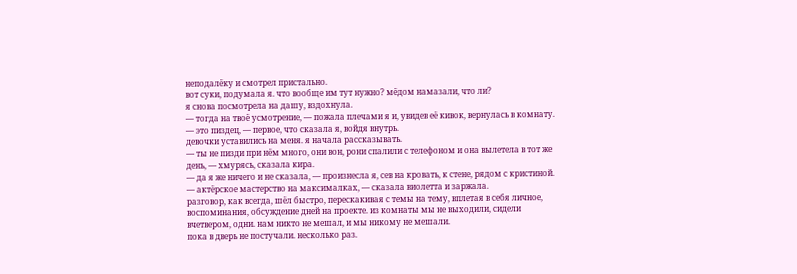неподалёку и смотрел пристально.
вот суки, подумала я. что вообще им тут нужно? мёдом намазали, что ли?
я снова посмотрела на дашу, вздохнула.
— тогда на твоё усмотрение, — пожала плечами я и, увидев её кивок, вернулась в комнату.
— это пиздец, — первое, что сказала я, войдя внутрь.
девочки уставились на меня. я начала рассказывать.
— ты не пизди при нём много, они вон, рони спалили с телефоном и она вылетела в тот же день, — хмурясь, сказала кира.
— да я же ничего и не сказала, — произнесла я, сев на кровать, к стене, рядом с кристиной.
— актёрское мастерство на максималках, — сказала виолетта и заржала.
разговор, как всегда, шёл быстро, перескакивая с темы на тему, вплетая в себя личное, воспоминания, обсуждение дней на проекте. из комнаты мы не выходили, сидели вчетвером, одни. нам никто не мешал, и мы никому не мешали.
пока в дверь не постучали. несколько раз.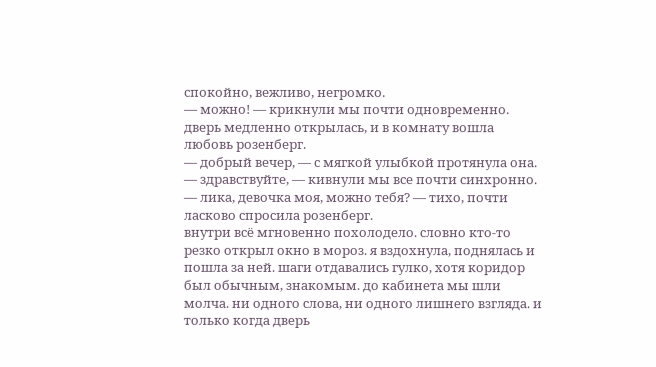спокойно, вежливо, негромко.
— можно! — крикнули мы почти одновременно.
дверь медленно открылась, и в комнату вошла любовь розенберг.
— добрый вечер, — с мягкой улыбкой протянула она.
— здравствуйте, — кивнули мы все почти синхронно.
— лика, девочка моя, можно тебя? — тихо, почти ласково спросила розенберг.
внутри всё мгновенно похолодело. словно кто-то резко открыл окно в мороз. я вздохнула, поднялась и пошла за ней. шаги отдавались гулко, хотя коридор был обычным, знакомым. до кабинета мы шли молча. ни одного слова, ни одного лишнего взгляда. и только когда дверь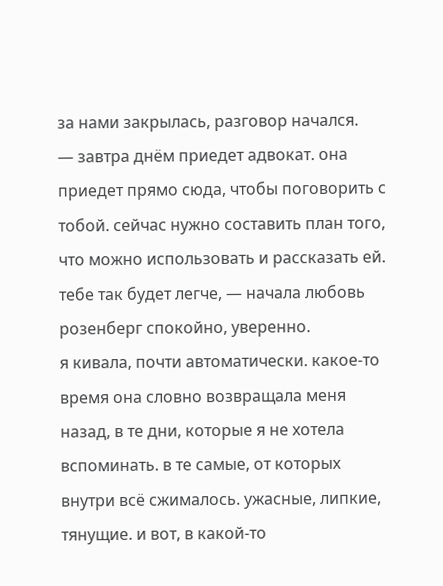за нами закрылась, разговор начался.
— завтра днём приедет адвокат. она приедет прямо сюда, чтобы поговорить с тобой. сейчас нужно составить план того, что можно использовать и рассказать ей. тебе так будет легче, — начала любовь розенберг спокойно, уверенно.
я кивала, почти автоматически. какое-то время она словно возвращала меня назад, в те дни, которые я не хотела вспоминать. в те самые, от которых внутри всё сжималось. ужасные, липкие, тянущие. и вот, в какой-то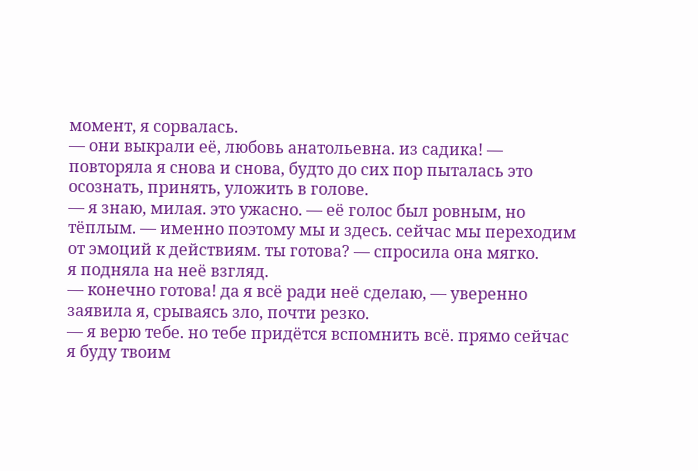момент, я сорвалась.
— они выкрали её, любовь анатольевна. из садика! — повторяла я снова и снова, будто до сих пор пыталась это осознать, принять, уложить в голове.
— я знаю, милая. это ужасно. — её голос был ровным, но тёплым. — именно поэтому мы и здесь. сейчас мы переходим от эмоций к действиям. ты готова? — спросила она мягко.
я подняла на неё взгляд.
— конечно готова! да я всё ради неё сделаю, — уверенно заявила я, срываясь зло, почти резко.
— я верю тебе. но тебе придётся вспомнить всё. прямо сейчас я буду твоим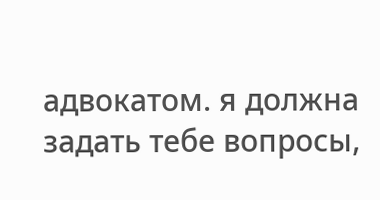адвокатом. я должна задать тебе вопросы,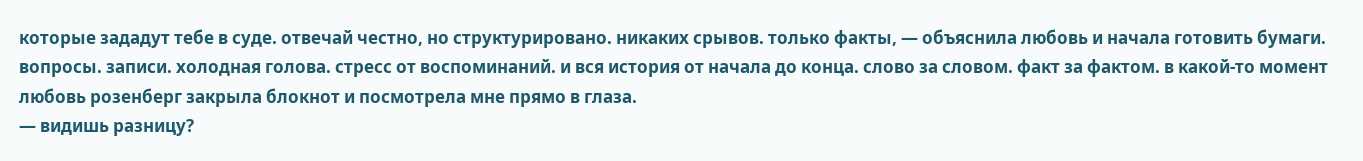которые зададут тебе в суде. отвечай честно, но структурировано. никаких срывов. только факты, — объяснила любовь и начала готовить бумаги.
вопросы. записи. холодная голова. стресс от воспоминаний. и вся история от начала до конца. слово за словом. факт за фактом. в какой-то момент любовь розенберг закрыла блокнот и посмотрела мне прямо в глаза.
— видишь разницу?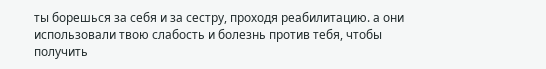ты борешься за себя и за сестру, проходя реабилитацию. а они использовали твою слабость и болезнь против тебя, чтобы получить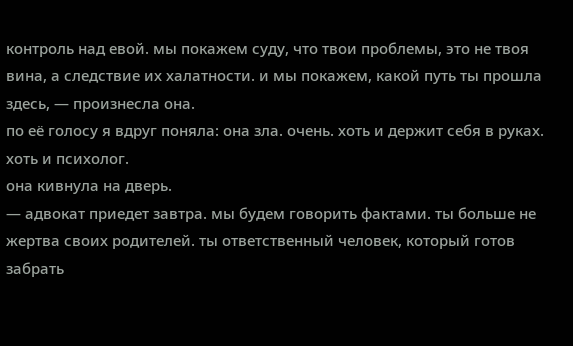контроль над евой. мы покажем суду, что твои проблемы, это не твоя вина, а следствие их халатности. и мы покажем, какой путь ты прошла здесь, — произнесла она.
по её голосу я вдруг поняла: она зла. очень. хоть и держит себя в руках. хоть и психолог.
она кивнула на дверь.
— адвокат приедет завтра. мы будем говорить фактами. ты больше не жертва своих родителей. ты ответственный человек, который готов забрать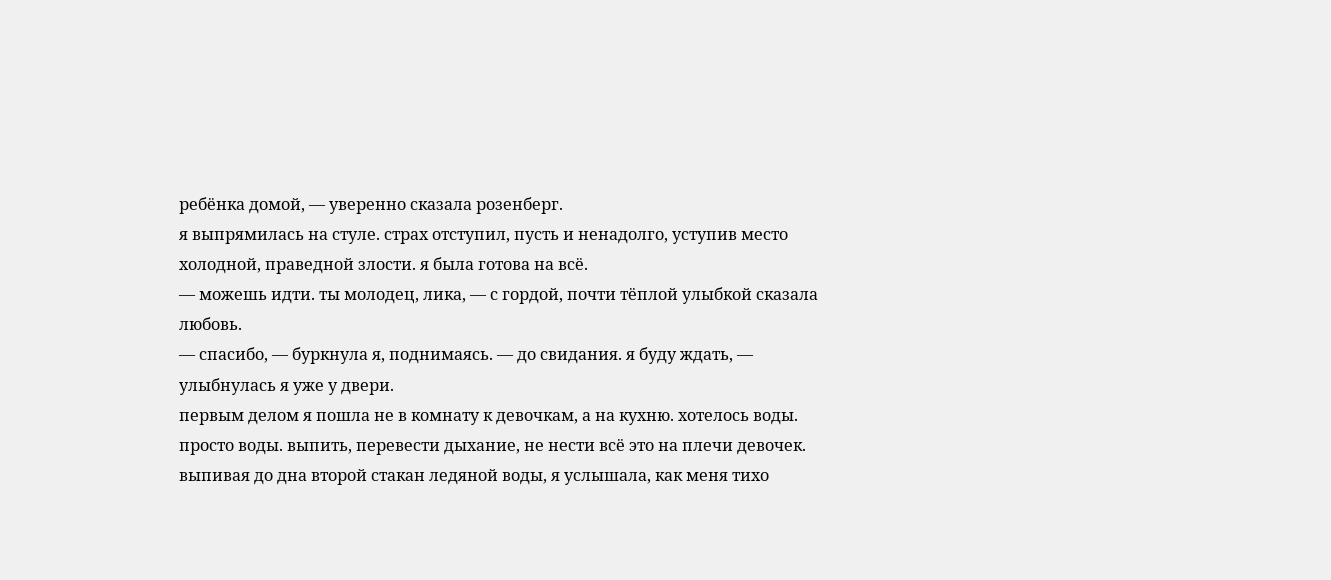ребёнка домой, — уверенно сказала розенберг.
я выпрямилась на стуле. страх отступил, пусть и ненадолго, уступив место холодной, праведной злости. я была готова на всё.
— можешь идти. ты молодец, лика, — с гордой, почти тёплой улыбкой сказала любовь.
— спасибо, — буркнула я, поднимаясь. — до свидания. я буду ждать, — улыбнулась я уже у двери.
первым делом я пошла не в комнату к девочкам, а на кухню. хотелось воды. просто воды. выпить, перевести дыхание, не нести всё это на плечи девочек. выпивая до дна второй стакан ледяной воды, я услышала, как меня тихо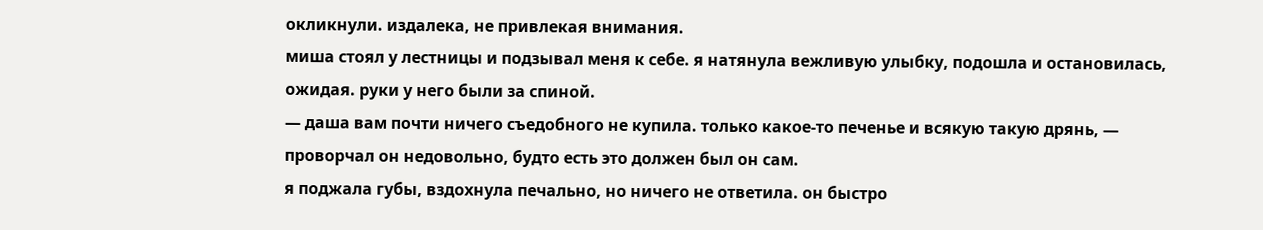окликнули. издалека, не привлекая внимания.
миша стоял у лестницы и подзывал меня к себе. я натянула вежливую улыбку, подошла и остановилась, ожидая. руки у него были за спиной.
— даша вам почти ничего съедобного не купила. только какое-то печенье и всякую такую дрянь, — проворчал он недовольно, будто есть это должен был он сам.
я поджала губы, вздохнула печально, но ничего не ответила. он быстро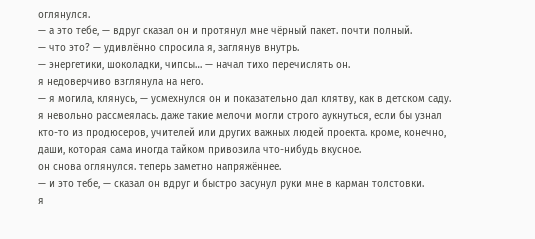оглянулся.
— а это тебе, — вдруг сказал он и протянул мне чёрный пакет. почти полный.
— что это? — удивлённо спросила я, заглянув внутрь.
— энергетики, шоколадки, чипсы… — начал тихо перечислять он.
я недоверчиво взглянула на него.
— я могила, клянусь, — усмехнулся он и показательно дал клятву, как в детском саду.
я невольно рассмеялась. даже такие мелочи могли строго аукнуться, если бы узнал кто-то из продюсеров, учителей или других важных людей проекта. кроме, конечно, даши, которая сама иногда тайком привозила что-нибудь вкусное.
он снова оглянулся. теперь заметно напряжённее.
— и это тебе, — сказал он вдруг и быстро засунул руки мне в карман толстовки.
я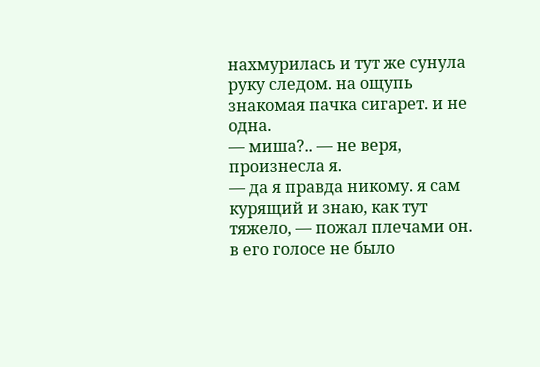нахмурилась и тут же сунула руку следом. на ощупь знакомая пачка сигарет. и не одна.
— миша?.. — не веря, произнесла я.
— да я правда никому. я сам курящий и знаю, как тут тяжело, — пожал плечами он.
в его голосе не было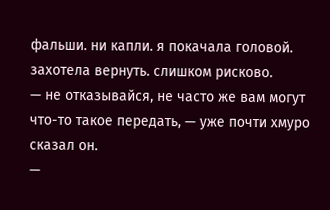фальши. ни капли. я покачала головой. захотела вернуть. слишком рисково.
— не отказывайся, не часто же вам могут что-то такое передать, — уже почти хмуро сказал он.
—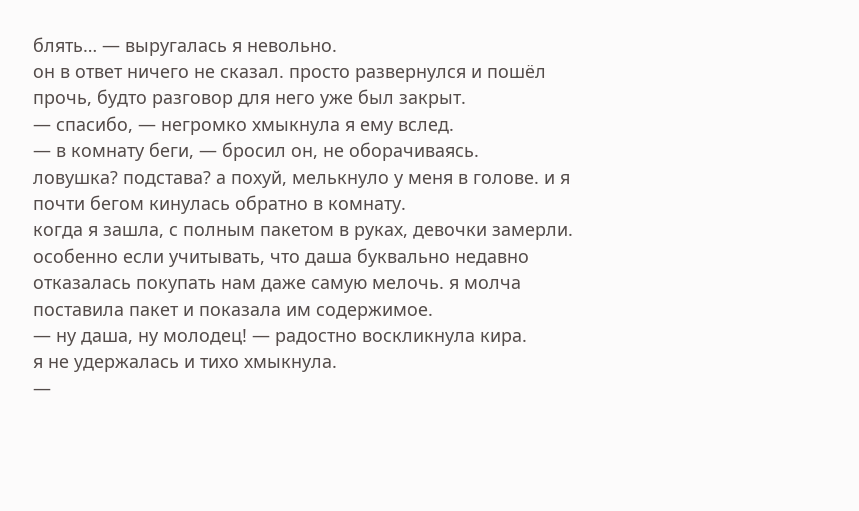блять… — выругалась я невольно.
он в ответ ничего не сказал. просто развернулся и пошёл прочь, будто разговор для него уже был закрыт.
— спасибо, — негромко хмыкнула я ему вслед.
— в комнату беги, — бросил он, не оборачиваясь.
ловушка? подстава? а похуй, мелькнуло у меня в голове. и я почти бегом кинулась обратно в комнату.
когда я зашла, с полным пакетом в руках, девочки замерли. особенно если учитывать, что даша буквально недавно отказалась покупать нам даже самую мелочь. я молча поставила пакет и показала им содержимое.
— ну даша, ну молодец! — радостно воскликнула кира.
я не удержалась и тихо хмыкнула.
—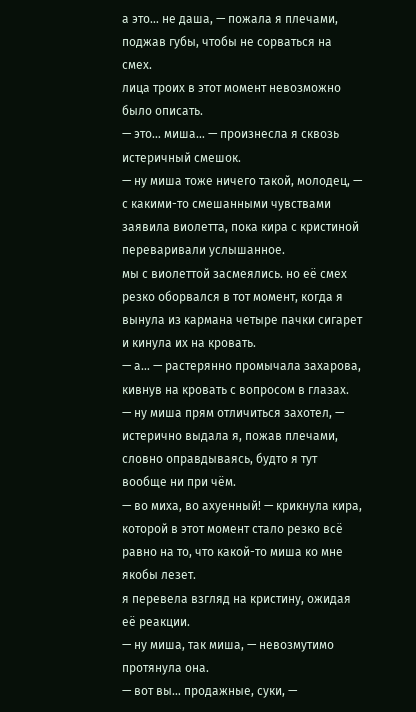а это… не даша, — пожала я плечами, поджав губы, чтобы не сорваться на смех.
лица троих в этот момент невозможно было описать.
— это… миша… — произнесла я сквозь истеричный смешок.
— ну миша тоже ничего такой, молодец, — с какими-то смешанными чувствами заявила виолетта, пока кира с кристиной переваривали услышанное.
мы с виолеттой засмеялись. но её смех резко оборвался в тот момент, когда я вынула из кармана четыре пачки сигарет и кинула их на кровать.
— а… — растерянно промычала захарова, кивнув на кровать с вопросом в глазах.
— ну миша прям отличиться захотел, — истерично выдала я, пожав плечами, словно оправдываясь, будто я тут вообще ни при чём.
— во миха, во ахуенный! — крикнула кира, которой в этот момент стало резко всё равно на то, что какой-то миша ко мне якобы лезет.
я перевела взгляд на кристину, ожидая её реакции.
— ну миша, так миша, — невозмутимо протянула она.
— вот вы… продажные, суки, —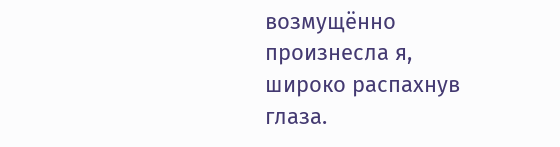возмущённо произнесла я, широко распахнув глаза.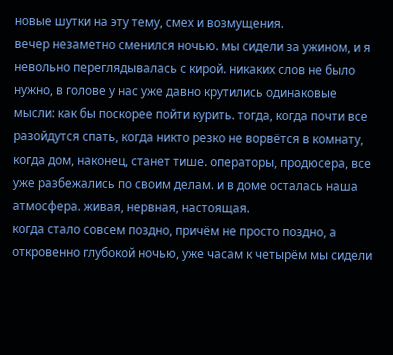новые шутки на эту тему, смех и возмущения.
вечер незаметно сменился ночью. мы сидели за ужином, и я невольно переглядывалась с кирой. никаких слов не было нужно, в голове у нас уже давно крутились одинаковые мысли: как бы поскорее пойти курить. тогда, когда почти все разойдутся спать, когда никто резко не ворвётся в комнату, когда дом, наконец, станет тише. операторы, продюсера, все уже разбежались по своим делам. и в доме осталась наша атмосфера. живая, нервная, настоящая.
когда стало совсем поздно, причём не просто поздно, а откровенно глубокой ночью, уже часам к четырём мы сидели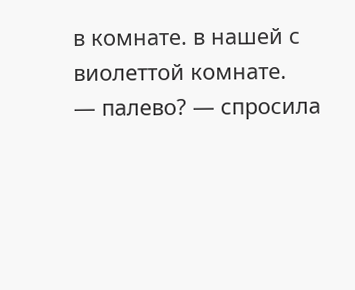в комнате. в нашей с виолеттой комнате.
— палево? — спросила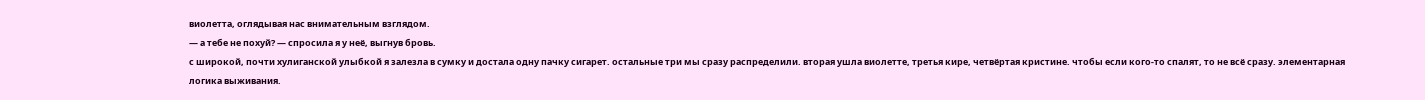виолетта, оглядывая нас внимательным взглядом.
— а тебе не похуй? — спросила я у неё, выгнув бровь.
с широкой, почти хулиганской улыбкой я залезла в сумку и достала одну пачку сигарет. остальные три мы сразу распределили. вторая ушла виолетте, третья кире, четвёртая кристине. чтобы если кого-то спалят, то не всё сразу. элементарная логика выживания.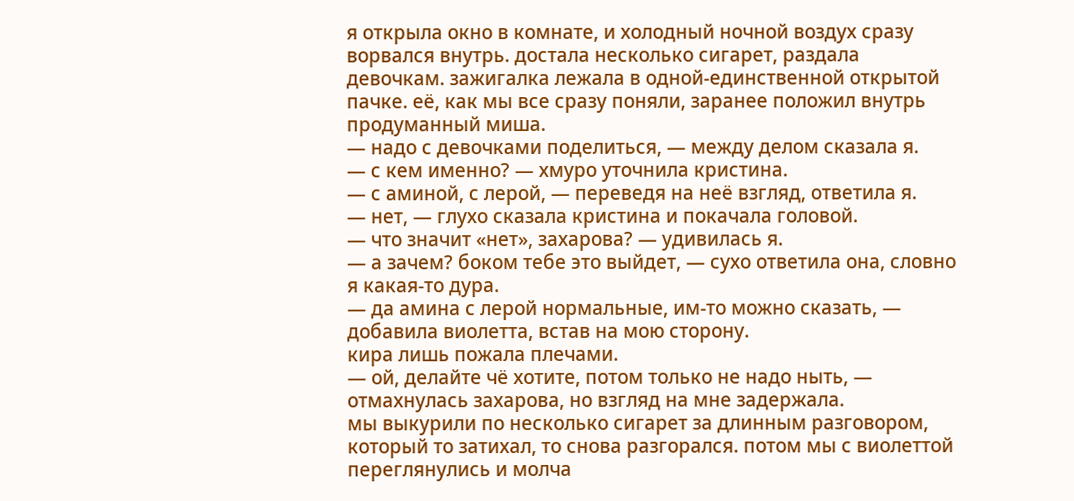я открыла окно в комнате, и холодный ночной воздух сразу ворвался внутрь. достала несколько сигарет, раздала девочкам. зажигалка лежала в одной-единственной открытой пачке. её, как мы все сразу поняли, заранее положил внутрь продуманный миша.
— надо с девочками поделиться, — между делом сказала я.
— с кем именно? — хмуро уточнила кристина.
— с аминой, с лерой, — переведя на неё взгляд, ответила я.
— нет, — глухо сказала кристина и покачала головой.
— что значит «нет», захарова? — удивилась я.
— а зачем? боком тебе это выйдет, — сухо ответила она, словно я какая-то дура.
— да амина с лерой нормальные, им-то можно сказать, — добавила виолетта, встав на мою сторону.
кира лишь пожала плечами.
— ой, делайте чё хотите, потом только не надо ныть, — отмахнулась захарова, но взгляд на мне задержала.
мы выкурили по несколько сигарет за длинным разговором, который то затихал, то снова разгорался. потом мы с виолеттой переглянулись и молча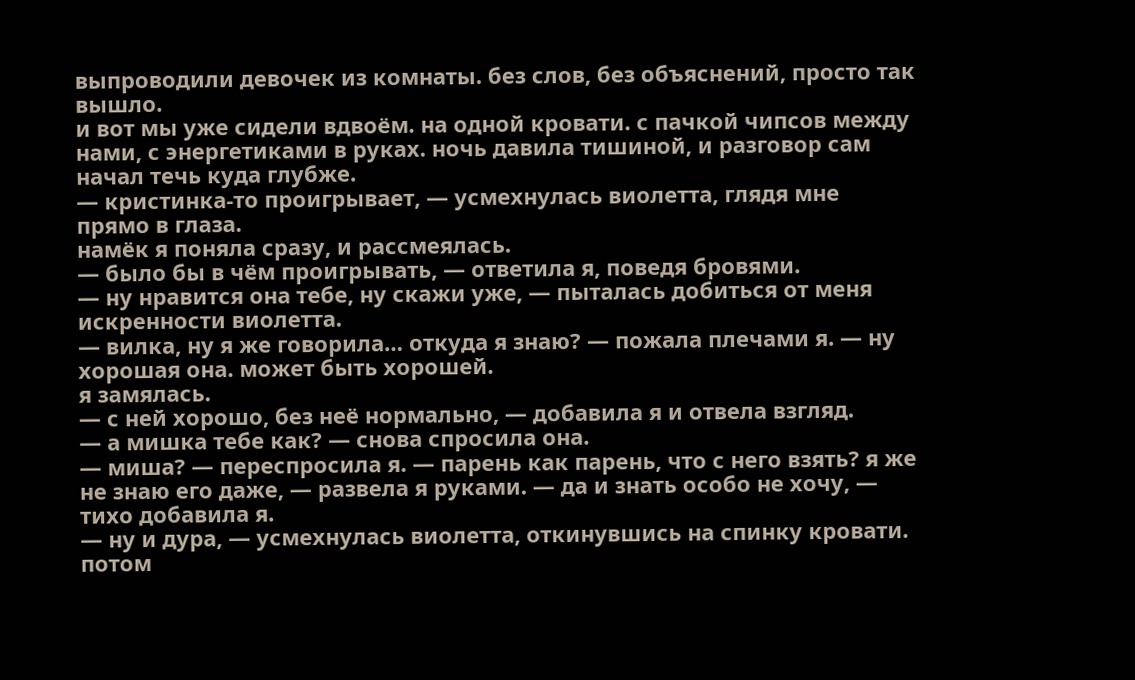выпроводили девочек из комнаты. без слов, без объяснений, просто так вышло.
и вот мы уже сидели вдвоём. на одной кровати. с пачкой чипсов между нами, с энергетиками в руках. ночь давила тишиной, и разговор сам начал течь куда глубже.
— кристинка-то проигрывает, — усмехнулась виолетта, глядя мне прямо в глаза.
намёк я поняла сразу, и рассмеялась.
— было бы в чём проигрывать, — ответила я, поведя бровями.
— ну нравится она тебе, ну скажи уже, — пыталась добиться от меня искренности виолетта.
— вилка, ну я же говорила… откуда я знаю? — пожала плечами я. — ну хорошая она. может быть хорошей.
я замялась.
— с ней хорошо, без неё нормально, — добавила я и отвела взгляд.
— а мишка тебе как? — снова спросила она.
— миша? — переспросила я. — парень как парень, что с него взять? я же не знаю его даже, — развела я руками. — да и знать особо не хочу, — тихо добавила я.
— ну и дура, — усмехнулась виолетта, откинувшись на спинку кровати.
потом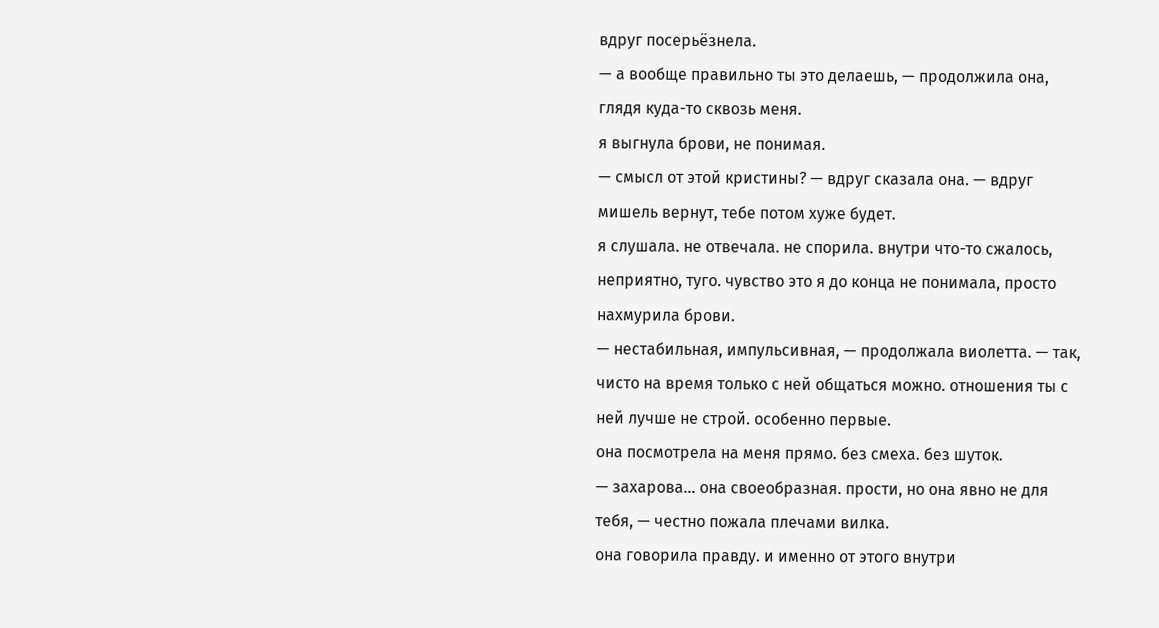вдруг посерьёзнела.
— а вообще правильно ты это делаешь, — продолжила она, глядя куда-то сквозь меня.
я выгнула брови, не понимая.
— смысл от этой кристины? — вдруг сказала она. — вдруг мишель вернут, тебе потом хуже будет.
я слушала. не отвечала. не спорила. внутри что-то сжалось, неприятно, туго. чувство это я до конца не понимала, просто нахмурила брови.
— нестабильная, импульсивная, — продолжала виолетта. — так, чисто на время только с ней общаться можно. отношения ты с ней лучше не строй. особенно первые.
она посмотрела на меня прямо. без смеха. без шуток.
— захарова… она своеобразная. прости, но она явно не для тебя, — честно пожала плечами вилка.
она говорила правду. и именно от этого внутри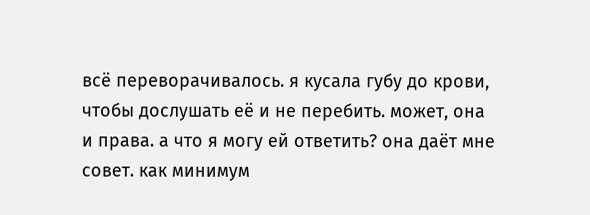всё переворачивалось. я кусала губу до крови, чтобы дослушать её и не перебить. может, она и права. а что я могу ей ответить? она даёт мне совет. как минимум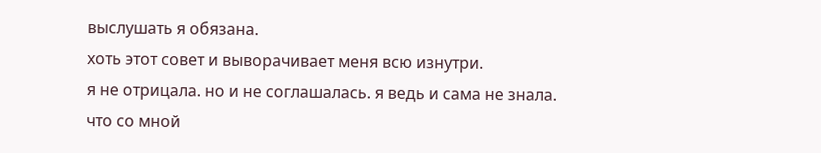выслушать я обязана.
хоть этот совет и выворачивает меня всю изнутри.
я не отрицала. но и не соглашалась. я ведь и сама не знала.
что со мной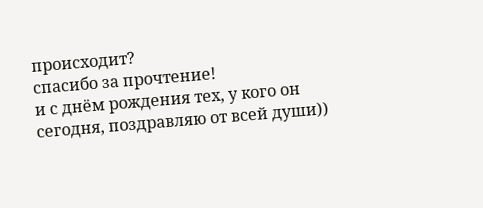происходит?
спасибо за прочтение!
и с днём рождения тех, у кого он сегодня, поздравляю от всей души))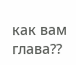как вам глава??